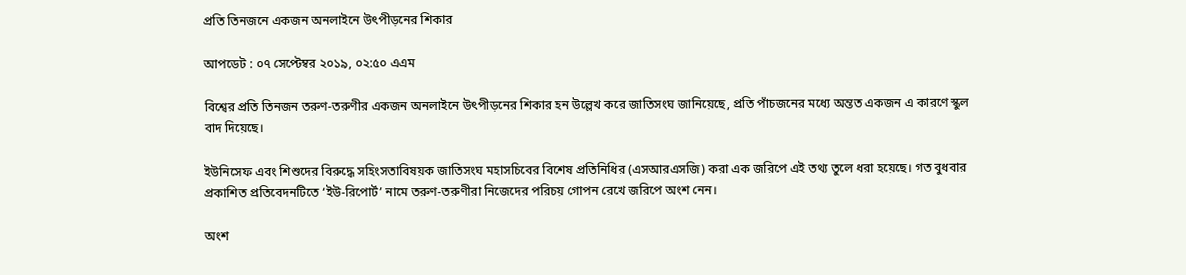প্রতি তিনজনে একজন অনলাইনে উৎপীড়নের শিকার

আপডেট : ০৭ সেপ্টেম্বর ২০১৯, ০২:৫০ এএম

বিশ্বের প্রতি তিনজন তরুণ-তরুণীর একজন অনলাইনে উৎপীড়নের শিকার হন উল্লেখ করে জাতিসংঘ জানিয়েছে, প্রতি পাঁচজনের মধ্যে অন্তত একজন এ কারণে স্কুল বাদ দিয়েছে।

ইউনিসেফ এবং শিশুদের বিরুদ্ধে সহিংসতাবিষয়ক জাতিসংঘ মহাসচিবের বিশেষ প্রতিনিধির (এসআরএসজি) করা এক জরিপে এই তথ্য তুলে ধরা হয়েছে। গত বুধবার প্রকাশিত প্রতিবেদনটিতে ‘ইউ-রিপোর্ট’ নামে তরুণ-তরুণীরা নিজেদের পরিচয় গোপন রেখে জরিপে অংশ নেন।

অংশ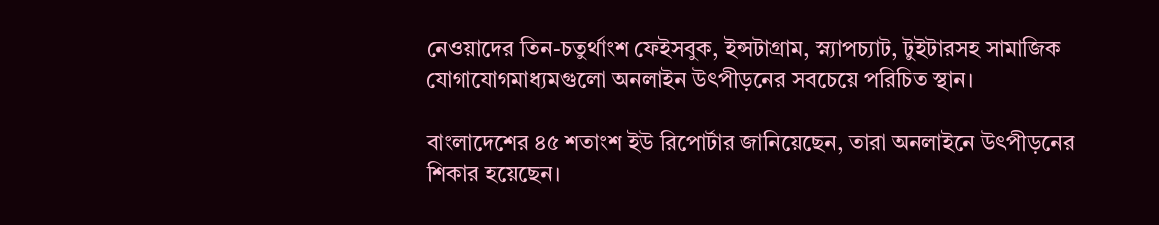নেওয়াদের তিন-চতুর্থাংশ ফেইসবুক, ইন্সটাগ্রাম, স্ন্যাপচ্যাট, টুইটারসহ সামাজিক যোগাযোগমাধ্যমগুলো অনলাইন উৎপীড়নের সবচেয়ে পরিচিত স্থান।

বাংলাদেশের ৪৫ শতাংশ ইউ রিপোর্টার জানিয়েছেন, তারা অনলাইনে উৎপীড়নের শিকার হয়েছেন।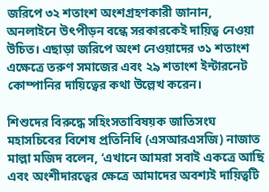জরিপে ৩২ শতাংশ অংশগ্রহণকারী জানান, অনলাইনে উৎপীড়ন বন্ধে সরকারকেই দায়িত্ব নেওয়া উচিত। এছাড়া জরিপে অংশ নেওয়াদের ৩১ শতাংশ এক্ষেত্রে তরুণ সমাজের এবং ২৯ শতাংশ ইন্টারনেট কোম্পানির দায়িত্বের কথা উল্লেখ করেন।

শিশুদের বিরুদ্ধে সহিংসতাবিষয়ক জাতিসংঘ মহাসচিবের বিশেষ প্রতিনিধি (এসআরএসজি) নাজাত মাল্লা মজিদ বলেন, ‘এখানে আমরা সবাই একত্রে আছি এবং অংশীদারত্বের ক্ষেত্রে আমাদের অবশ্যই দায়িত্বটি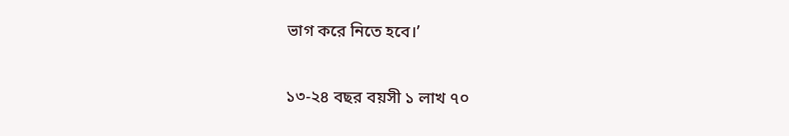ভাগ করে নিতে হবে।’

১৩-২৪ বছর বয়সী ১ লাখ ৭০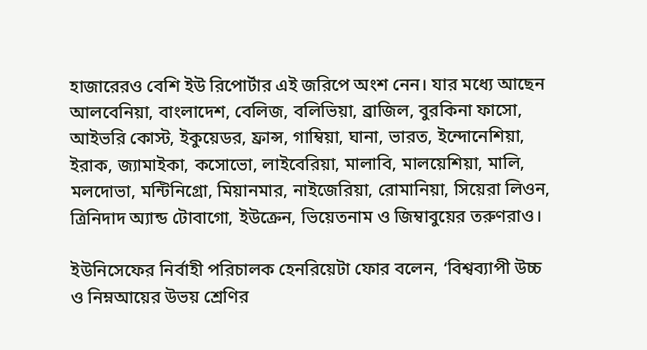হাজারেরও বেশি ইউ রিপোর্টার এই জরিপে অংশ নেন। যার মধ্যে আছেন আলবেনিয়া, বাংলাদেশ, বেলিজ, বলিভিয়া, ব্রাজিল, বুরকিনা ফাসো, আইভরি কোস্ট, ইকুয়েডর, ফ্রান্স, গাম্বিয়া, ঘানা, ভারত, ইন্দোনেশিয়া, ইরাক, জ্যামাইকা, কসোভো, লাইবেরিয়া, মালাবি, মালয়েশিয়া, মালি, মলদোভা, মন্টিনিগ্রো, মিয়ানমার, নাইজেরিয়া, রোমানিয়া, সিয়েরা লিওন, ত্রিনিদাদ অ্যান্ড টোবাগো, ইউক্রেন, ভিয়েতনাম ও জিম্বাবুয়ের তরুণরাও।

ইউনিসেফের নির্বাহী পরিচালক হেনরিয়েটা ফোর বলেন, ‘বিশ্বব্যাপী উচ্চ ও নিম্নআয়ের উভয় শ্রেণির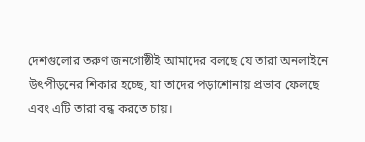দেশগুলোর তরুণ জনগোষ্ঠীই আমাদের বলছে যে তারা অনলাইনে উৎপীড়নের শিকার হচ্ছে, যা তাদের পড়াশোনায় প্রভাব ফেলছে এবং এটি তারা বন্ধ করতে চায়।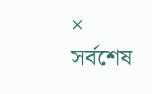×
সর্বশেষ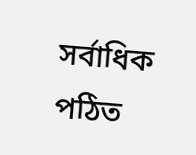সর্বাধিক পঠিত